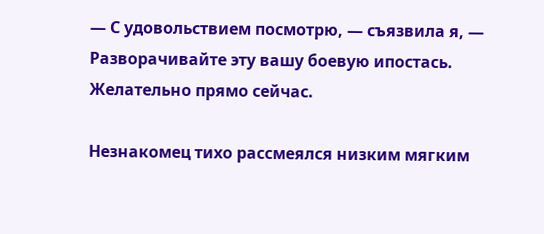— С удовольствием посмотрю, — съязвила я, — Разворачивайте эту вашу боевую ипостась. Желательно прямо сейчас.

Незнакомец тихо рассмеялся низким мягким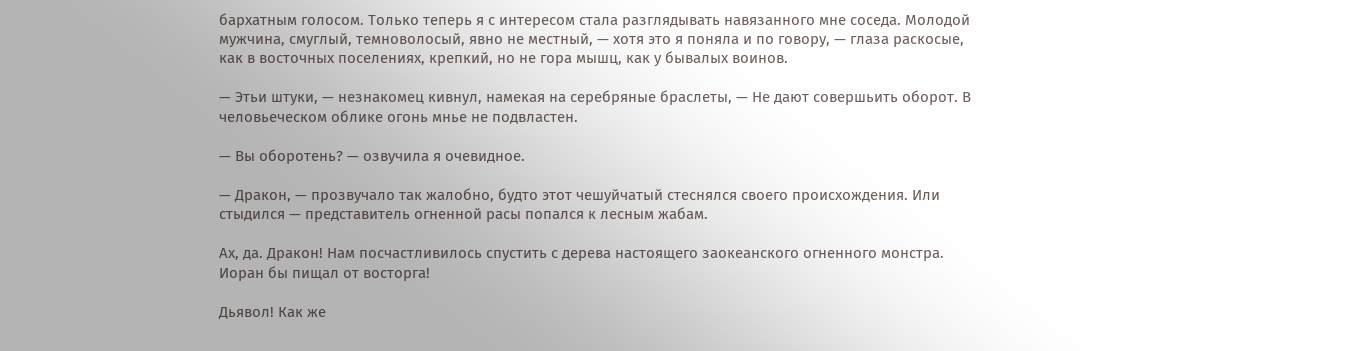бархатным голосом. Только теперь я с интересом стала разглядывать навязанного мне соседа. Молодой мужчина, смуглый, темноволосый, явно не местный, — хотя это я поняла и по говору, — глаза раскосые, как в восточных поселениях, крепкий, но не гора мышц, как у бывалых воинов.

— Этьи штуки, — незнакомец кивнул, намекая на серебряные браслеты, — Не дают совершьить оборот. В человьеческом облике огонь мнье не подвластен.

— Вы оборотень? — озвучила я очевидное.

— Дракон, — прозвучало так жалобно, будто этот чешуйчатый стеснялся своего происхождения. Или стыдился — представитель огненной расы попался к лесным жабам.

Ах, да. Дракон! Нам посчастливилось спустить с дерева настоящего заокеанского огненного монстра. Иоран бы пищал от восторга!

Дьявол! Как же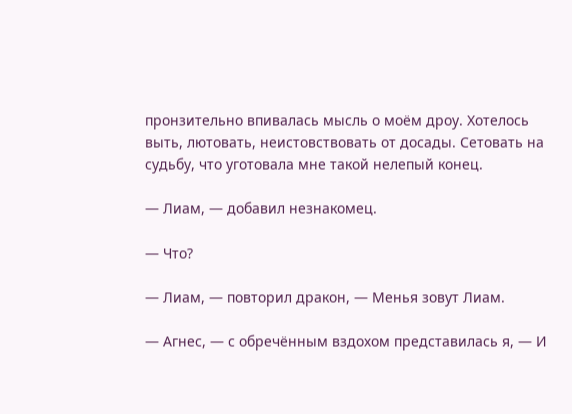пронзительно впивалась мысль о моём дроу. Хотелось выть, лютовать, неистовствовать от досады. Сетовать на судьбу, что уготовала мне такой нелепый конец.

— Лиам, — добавил незнакомец.

— Что?

— Лиам, — повторил дракон, — Менья зовут Лиам.

— Агнес, — с обречённым вздохом представилась я, — И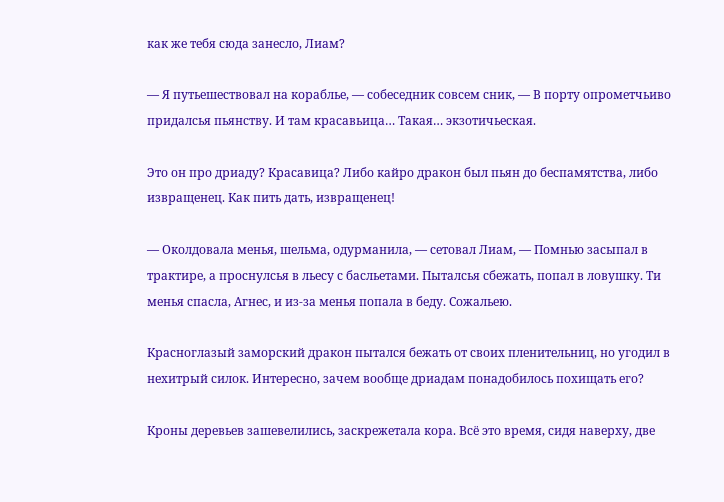как же тебя сюда занесло, Лиам?

— Я путьешествовал на кораблье, — собеседник совсем сник, — В порту опрометчьиво придалсья пьянству. И там красавьица… Такая… экзотичьеская.

Это он про дриаду? Красавица? Либо кайро дракон был пьян до беспамятства, либо извращенец. Как пить дать, извращенец!

— Околдовала менья, шельма, одурманила, — сетовал Лиам, — Помнью засыпал в трактире, а проснулсья в льесу с басльетами. Пыталсья сбежать, попал в ловушку. Ти менья спасла, Агнес, и из-за менья попала в беду. Сожальею.

Красноглазый заморский дракон пытался бежать от своих пленительниц, но угодил в нехитрый силок. Интересно, зачем вообще дриадам понадобилось похищать его?

Кроны деревьев зашевелились, заскрежетала кора. Всё это время, сидя наверху, две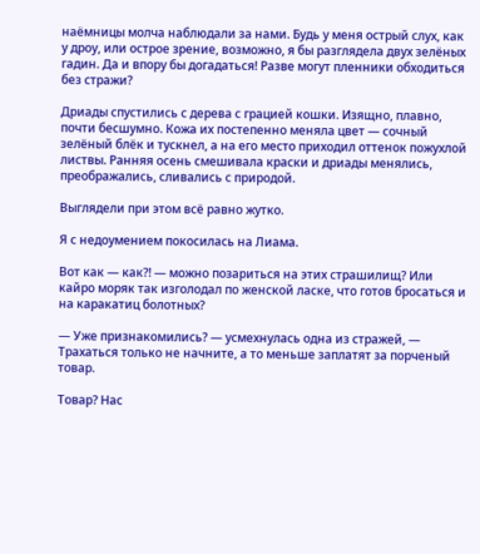наёмницы молча наблюдали за нами. Будь у меня острый слух, как у дроу, или острое зрение, возможно, я бы разглядела двух зелёных гадин. Да и впору бы догадаться! Разве могут пленники обходиться без стражи?

Дриады спустились с дерева с грацией кошки. Изящно, плавно, почти бесшумно. Кожа их постепенно меняла цвет — сочный зелёный блёк и тускнел, а на его место приходил оттенок пожухлой листвы. Ранняя осень смешивала краски и дриады менялись, преображались, сливались с природой.

Выглядели при этом всё равно жутко.

Я с недоумением покосилась на Лиама.

Вот как — как⁈ — можно позариться на этих страшилищ? Или кайро моряк так изголодал по женской ласке, что готов бросаться и на каракатиц болотных?

— Уже признакомились? — усмехнулась одна из стражей, — Трахаться только не начните, а то меньше заплатят за порченый товар.

Товар? Нас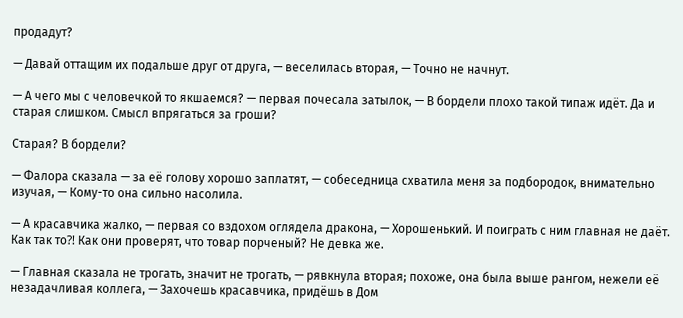продадут?

— Давай оттащим их подальше друг от друга, — веселилась вторая, — Точно не начнут.

— А чего мы с человечкой то якшаемся? — первая почесала затылок, — В бордели плохо такой типаж идёт. Да и старая слишком. Смысл впрягаться за гроши?

Старая? В бордели?

— Фалора сказала — за её голову хорошо заплатят, — собеседница схватила меня за подбородок, внимательно изучая, — Кому-то она сильно насолила.

— А красавчика жалко, — первая со вздохом оглядела дракона, — Хорошенький. И поиграть с ним главная не даёт. Как так то⁈ Как они проверят, что товар порченый? Не девка же.

— Главная сказала не трогать, значит не трогать, — рявкнула вторая; похоже, она была выше рангом, нежели её незадачливая коллега, — Захочешь красавчика, придёшь в Дом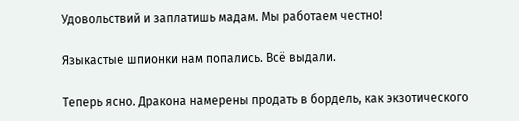Удовольствий и заплатишь мадам. Мы работаем честно!

Языкастые шпионки нам попались. Всё выдали.

Теперь ясно. Дракона намерены продать в бордель, как экзотического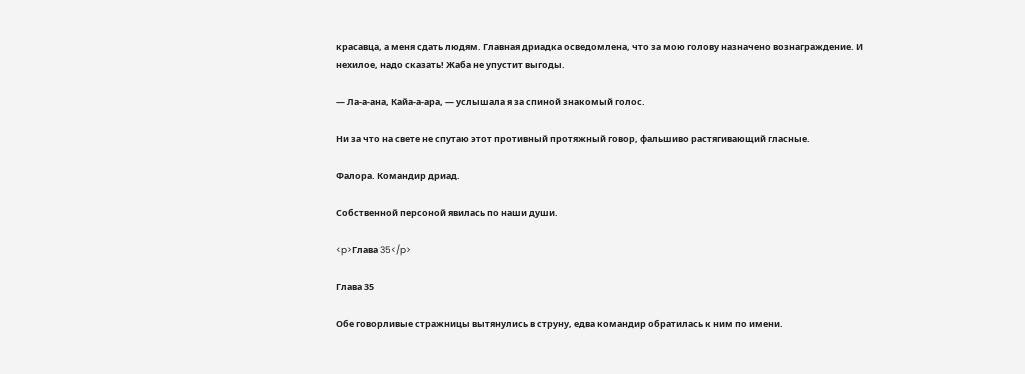красавца, а меня сдать людям. Главная дриадка осведомлена, что за мою голову назначено вознаграждение. И нехилое, надо сказать! Жаба не упустит выгоды.

— Ла-а-ана, Кайа-а-ара, — услышала я за спиной знакомый голос.

Ни за что на свете не спутаю этот противный протяжный говор, фальшиво растягивающий гласные.

Фалора. Командир дриад.

Собственной персоной явилась по наши души.

<p>Глава 35</p>

Глава 35

Обе говорливые стражницы вытянулись в струну, едва командир обратилась к ним по имени.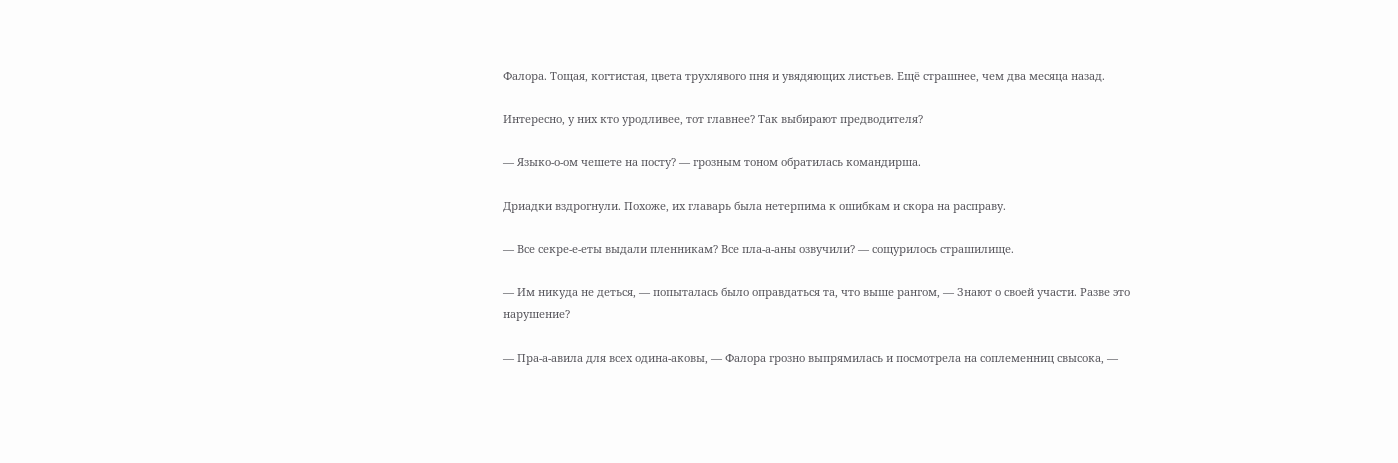Фалора. Тощая, когтистая, цвета трухлявого пня и увядяющих листьев. Ещё страшнее, чем два месяца назад.

Интересно, у них кто уродливее, тот главнее? Так выбирают предводителя?

— Языко-о-ом чешете на посту? — грозным тоном обратилась командирша.

Дриадки вздрогнули. Похоже, их главарь была нетерпима к ошибкам и скора на расправу.

— Все секре-е-еты выдали пленникам? Все пла-а-аны озвучили? — сощурилось страшилище.

— Им никуда не деться, — попыталась было оправдаться та, что выше рангом, — Знают о своей участи. Разве это нарушение?

— Пра-а-авила для всех одина-аковы, — Фалора грозно выпрямилась и посмотрела на соплеменниц свысока, —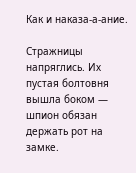Как и наказа-а-ание.

Стражницы напряглись. Их пустая болтовня вышла боком — шпион обязан держать рот на замке.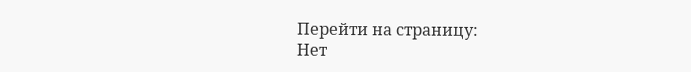Перейти на страницу:
Нет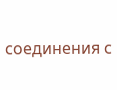соединения с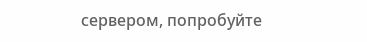сервером, попробуйте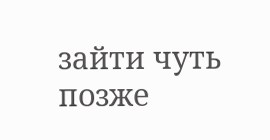зайти чуть позже